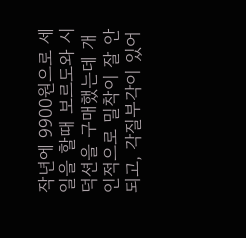작년에 9900원으로 세일을 할때 보르도와 시덕션을 구매했는데 개인적으로 밀착이 잘 안 되고, 각질부각이 있어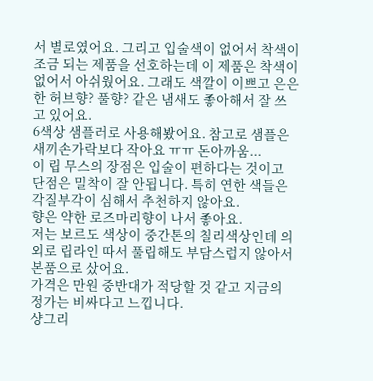서 별로였어요. 그리고 입술색이 없어서 착색이 조금 되는 제품을 선호하는데 이 제품은 착색이 없어서 아쉬웠어요. 그래도 색깔이 이쁘고 은은한 허브향? 풀향? 같은 냄새도 좋아해서 잘 쓰고 있어요.
6색상 샘플러로 사용해봤어요. 참고로 샘플은 새끼손가락보다 작아요 ㅠㅠ 돈아까움...
이 립 무스의 장점은 입술이 편하다는 것이고 단점은 밀착이 잘 안됩니다. 특히 연한 색들은 각질부각이 심해서 추천하지 않아요.
향은 약한 로즈마리향이 나서 좋아요.
저는 보르도 색상이 중간톤의 칠리색상인데 의외로 립라인 따서 풀립해도 부담스럽지 않아서 본품으로 샀어요.
가격은 만원 중반대가 적당할 것 같고 지금의 정가는 비싸다고 느낍니다.
샹그리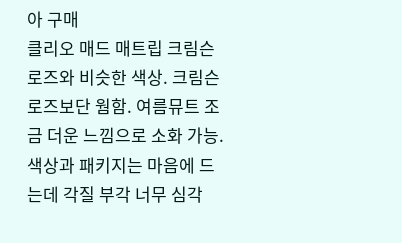아 구매
클리오 매드 매트립 크림슨로즈와 비슷한 색상. 크림슨 로즈보단 웜함. 여름뮤트 조금 더운 느낌으로 소화 가능. 색상과 패키지는 마음에 드는데 각질 부각 너무 심각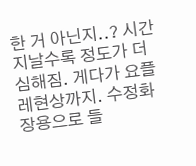한 거 아닌지..? 시간 지날수록 정도가 더 심해짐. 게다가 요플레현상까지. 수정화장용으로 들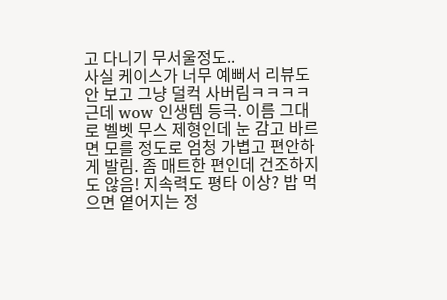고 다니기 무서울정도..
사실 케이스가 너무 예뻐서 리뷰도 안 보고 그냥 덜컥 사버림ㅋㅋㅋㅋ 근데 wow 인생템 등극. 이름 그대로 벨벳 무스 제형인데 눈 감고 바르면 모를 정도로 엄청 가볍고 편안하게 발림. 좀 매트한 편인데 건조하지도 않음! 지속력도 평타 이상? 밥 먹으면 옅어지는 정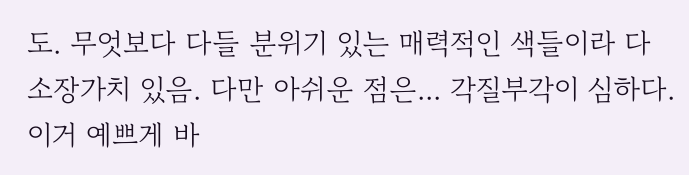도. 무엇보다 다들 분위기 있는 매력적인 색들이라 다 소장가치 있음. 다만 아쉬운 점은... 각질부각이 심하다. 이거 예쁘게 바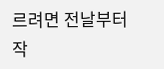르려면 전날부터 작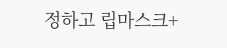정하고 립마스크+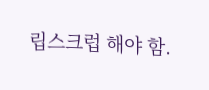립스크럽 해야 함.